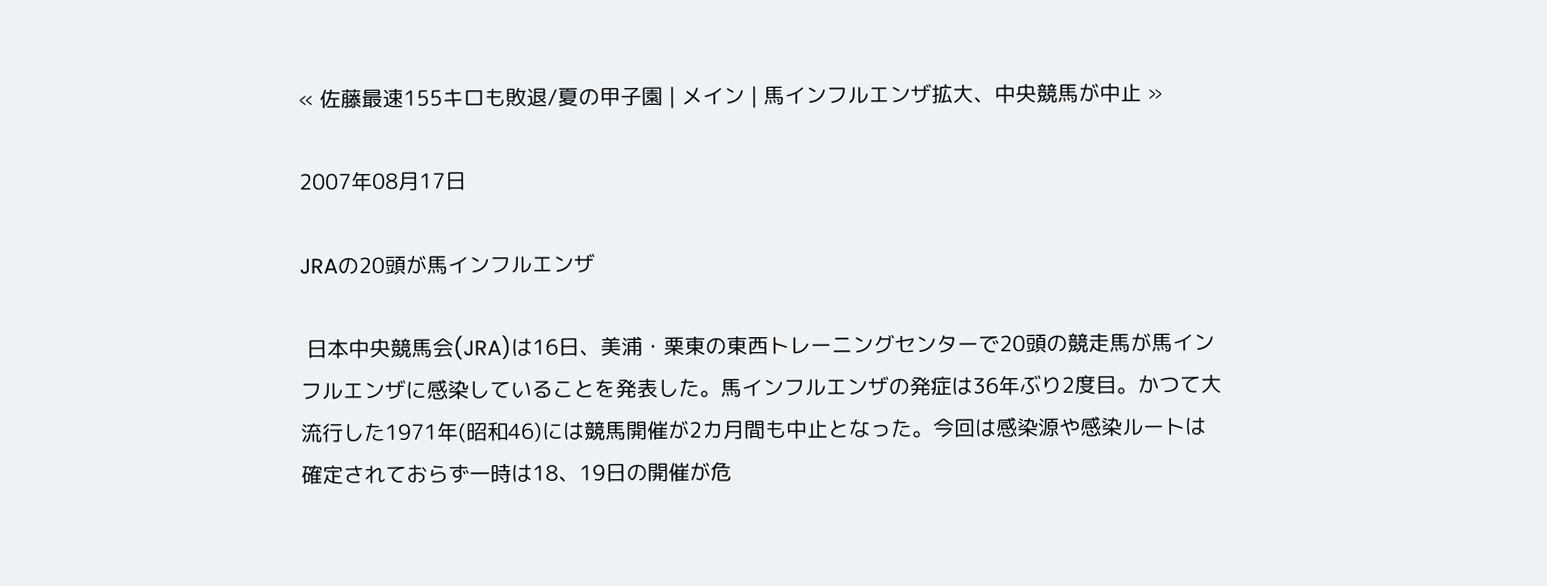« 佐藤最速155キロも敗退/夏の甲子園 | メイン | 馬インフルエンザ拡大、中央競馬が中止 »

2007年08月17日

JRAの20頭が馬インフルエンザ

 日本中央競馬会(JRA)は16日、美浦・栗東の東西トレーニングセンターで20頭の競走馬が馬インフルエンザに感染していることを発表した。馬インフルエンザの発症は36年ぶり2度目。かつて大流行した1971年(昭和46)には競馬開催が2カ月間も中止となった。今回は感染源や感染ルートは確定されておらず一時は18、19日の開催が危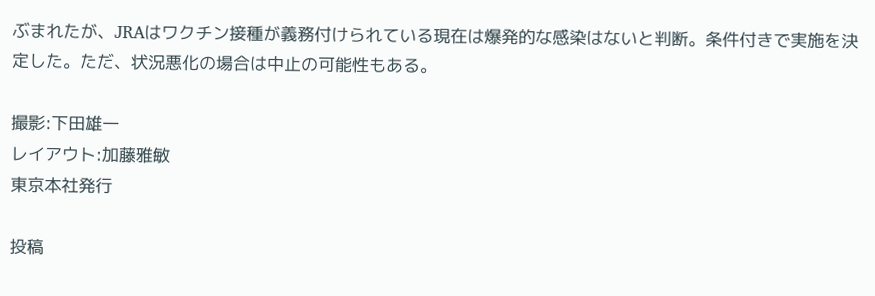ぶまれたが、JRAはワクチン接種が義務付けられている現在は爆発的な感染はないと判断。条件付きで実施を決定した。ただ、状況悪化の場合は中止の可能性もある。

撮影:下田雄一
レイアウト:加藤雅敏
東京本社発行

投稿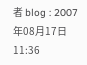者 blog : 2007年08月17日 11:36